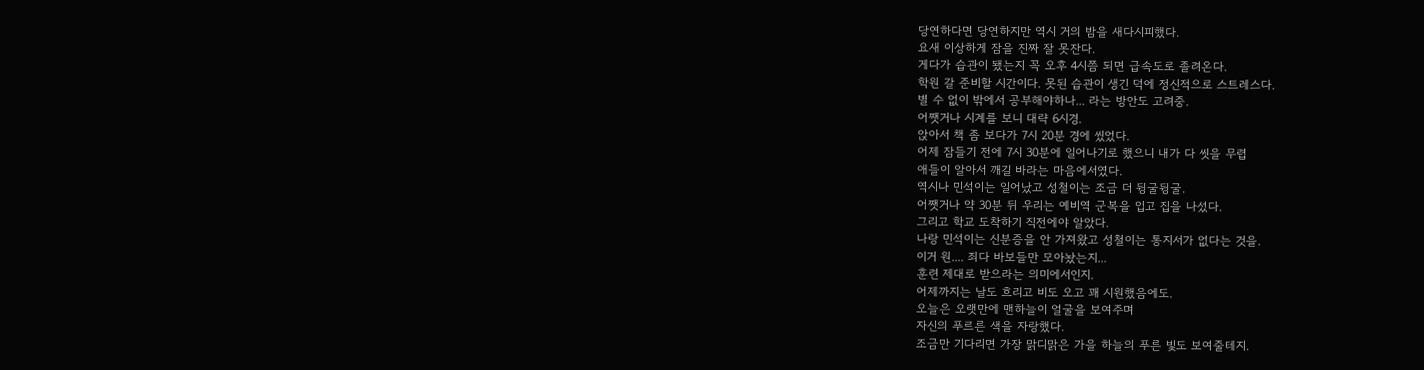당연하다면 당연하지만 역시 거의 밤을 새다시피했다.
요새 이상하게 잠을 진짜 잘 못잔다.
게다가 습관이 됐는지 꼭 오후 4시쯤 되면 급속도로 졸려온다.
학원 갈 준비할 시간이다. 못된 습관이 생긴 덕에 정신적으로 스트레스다.
별 수 없이 밖에서 공부해야하나... 라는 방안도 고려중.
어쨋거나 시계를 보니 대략 6시경.
앉아서 책 좀 보다가 7시 20분 경에 씼었다.
어제 잠들기 전에 7시 30분에 일어나기로 했으니 내가 다 씻을 무렵
애들이 알아서 깨길 바라는 마음에서였다.
역시나 민석이는 일어났고 성철이는 조금 더 뒹굴뒹굴.
어쨋거나 약 30분 뒤 우리는 예비역 군복을 입고 집을 나섰다.
그리고 학교 도착하기 직전에야 알았다.
나랑 민석이는 신분증을 안 가져왔고 성철이는 통지서가 없다는 것을.
이거 원.... 죄다 바보들만 모아놨는지...
훈련 제대로 받으라는 의미에서인지.
어제까지는 날도 흐리고 비도 오고 꽤 시원했음에도.
오늘은 오랫만에 맨하늘이 얼굴을 보여주며
자신의 푸르른 색을 자랑했다.
조금만 기다리면 가장 맑디맑은 가을 하늘의 푸른 빛도 보여줄테지.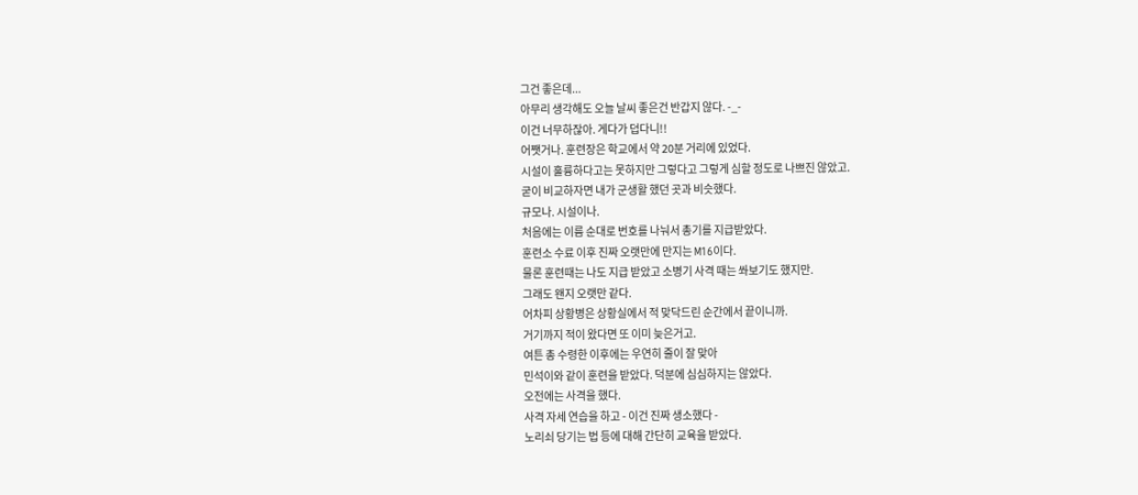그건 좋은데...
아무리 생각해도 오늘 날씨 좋은건 반갑지 않다. -_-
이건 너무하잖아. 게다가 덥다니!!
어쨋거나. 훈련장은 학교에서 약 20분 거리에 있었다.
시설이 훌륭하다고는 못하지만 그렇다고 그렇게 심할 정도로 나쁘진 않았고.
굳이 비교하자면 내가 군생활 했던 곳과 비슷했다.
규모나. 시설이나.
처음에는 이름 순대로 번호를 나눠서 총기를 지급받았다.
훈련소 수료 이후 진짜 오랫만에 만지는 M16이다.
물론 훈련때는 나도 지급 받았고 소병기 사격 때는 쏴보기도 했지만.
그래도 왠지 오랫만 같다.
어차피 상황병은 상황실에서 적 맞닥드린 순간에서 끝이니까.
거기까지 적이 왔다면 또 이미 늦은거고.
여튼 총 수령한 이후에는 우연히 줄이 잘 맞아
민석이와 같이 훈련을 받았다. 덕분에 심심하지는 않았다.
오전에는 사격을 했다.
사격 자세 연습을 하고 - 이건 진짜 생소했다 -
노리쇠 당기는 법 등에 대해 간단히 교육을 받았다.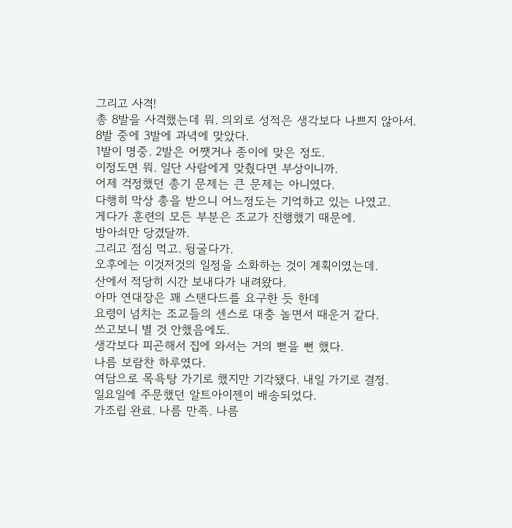그리고 사격!
총 8발을 사격했는데 뭐. 의외로 성적은 생각보다 나쁘지 않아서.
8발 중에 3발에 과녁에 맞았다.
1발이 명중. 2발은 어쨋거나 종이에 맞은 정도.
이정도면 뭐. 일단 사람에게 맞췄다면 부상이니까.
어제 걱정했던 총기 문제는 큰 문제는 아니였다.
다행히 막상 총을 받으니 어느정도는 기억하고 있는 나였고.
게다가 훈련의 모든 부분은 조교가 진행했기 때문에.
방아쇠만 당겼달까.
그리고 점심 먹고. 뒹굴다가.
오후에는 이것저것의 일정을 소화하는 것이 계획이였는데.
산에서 적당히 시간 보내다가 내려왔다.
아마 연대장은 꽤 스탠다드를 요구한 듯 한데
요령이 넘치는 조교들의 센스로 대충 놀면서 때운거 같다.
쓰고보니 별 것 안했음에도.
생각보다 피곤해서 집에 와서는 거의 뻗을 뻔 했다.
나름 보람찬 하루였다.
여담으로 목욕탕 가기로 했지만 기각됐다. 내일 가기로 결정.
일요일에 주문했던 알트아이젠이 배송되었다.
가조립 완료. 나름 만족. 나름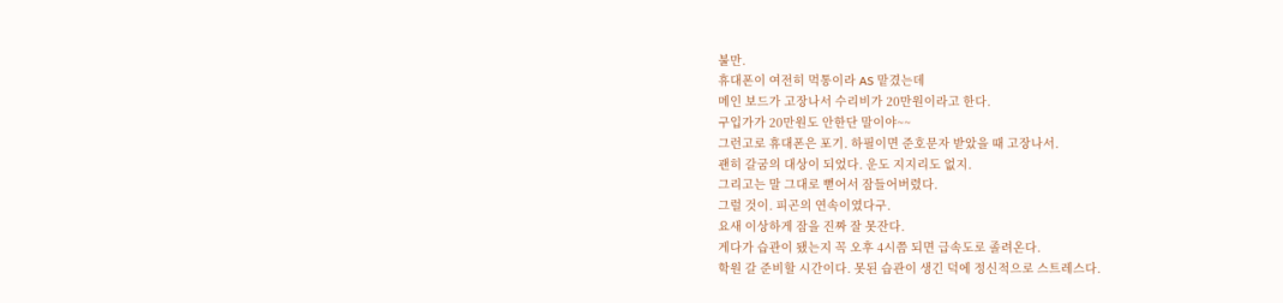불만.
휴대폰이 여전히 먹통이라 AS 맡겼는데
메인 보드가 고장나서 수리비가 20만원이라고 한다.
구입가가 20만원도 안한단 말이야~~
그런고로 휴대폰은 포기. 하필이면 준호문자 받았을 때 고장나서.
괜히 갈굼의 대상이 되었다. 운도 지지리도 없지.
그리고는 말 그대로 뻗어서 잠들어버렸다.
그럴 것이. 피곤의 연속이였다구.
요새 이상하게 잠을 진짜 잘 못잔다.
게다가 습관이 됐는지 꼭 오후 4시쯤 되면 급속도로 졸려온다.
학원 갈 준비할 시간이다. 못된 습관이 생긴 덕에 정신적으로 스트레스다.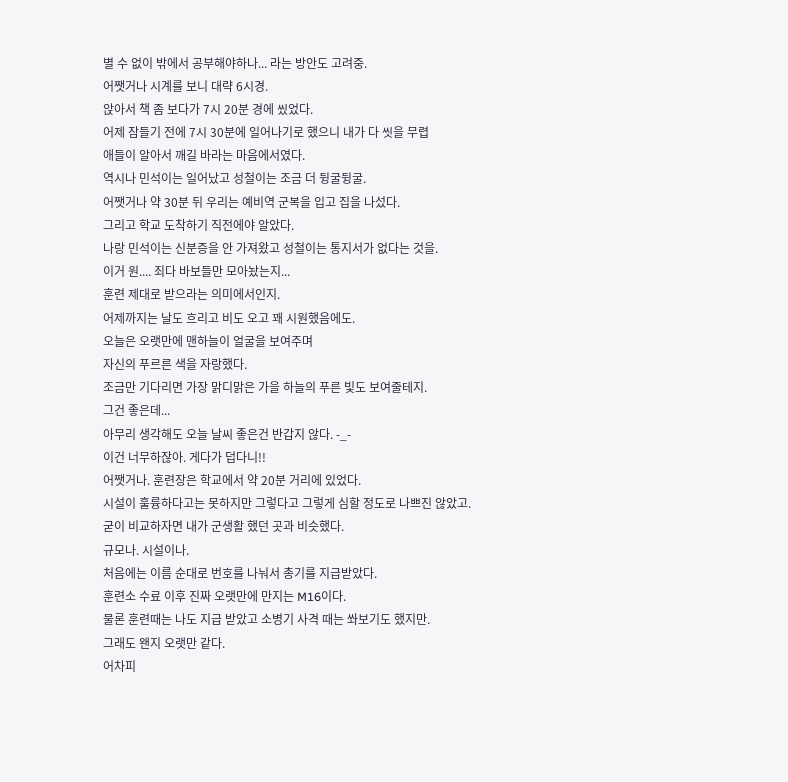별 수 없이 밖에서 공부해야하나... 라는 방안도 고려중.
어쨋거나 시계를 보니 대략 6시경.
앉아서 책 좀 보다가 7시 20분 경에 씼었다.
어제 잠들기 전에 7시 30분에 일어나기로 했으니 내가 다 씻을 무렵
애들이 알아서 깨길 바라는 마음에서였다.
역시나 민석이는 일어났고 성철이는 조금 더 뒹굴뒹굴.
어쨋거나 약 30분 뒤 우리는 예비역 군복을 입고 집을 나섰다.
그리고 학교 도착하기 직전에야 알았다.
나랑 민석이는 신분증을 안 가져왔고 성철이는 통지서가 없다는 것을.
이거 원.... 죄다 바보들만 모아놨는지...
훈련 제대로 받으라는 의미에서인지.
어제까지는 날도 흐리고 비도 오고 꽤 시원했음에도.
오늘은 오랫만에 맨하늘이 얼굴을 보여주며
자신의 푸르른 색을 자랑했다.
조금만 기다리면 가장 맑디맑은 가을 하늘의 푸른 빛도 보여줄테지.
그건 좋은데...
아무리 생각해도 오늘 날씨 좋은건 반갑지 않다. -_-
이건 너무하잖아. 게다가 덥다니!!
어쨋거나. 훈련장은 학교에서 약 20분 거리에 있었다.
시설이 훌륭하다고는 못하지만 그렇다고 그렇게 심할 정도로 나쁘진 않았고.
굳이 비교하자면 내가 군생활 했던 곳과 비슷했다.
규모나. 시설이나.
처음에는 이름 순대로 번호를 나눠서 총기를 지급받았다.
훈련소 수료 이후 진짜 오랫만에 만지는 M16이다.
물론 훈련때는 나도 지급 받았고 소병기 사격 때는 쏴보기도 했지만.
그래도 왠지 오랫만 같다.
어차피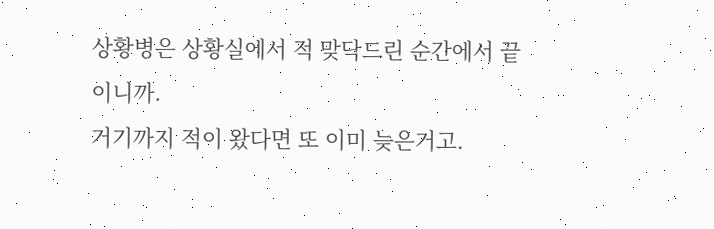상황병은 상황실에서 적 맞닥드린 순간에서 끝이니까.
거기까지 적이 왔다면 또 이미 늦은거고.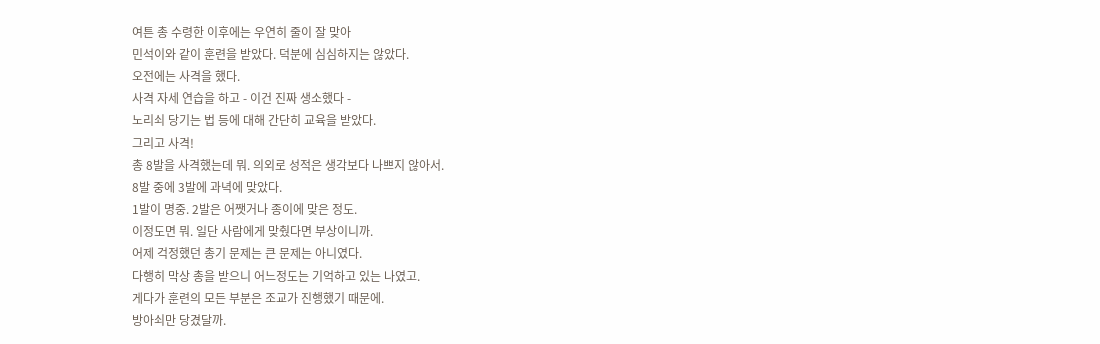여튼 총 수령한 이후에는 우연히 줄이 잘 맞아
민석이와 같이 훈련을 받았다. 덕분에 심심하지는 않았다.
오전에는 사격을 했다.
사격 자세 연습을 하고 - 이건 진짜 생소했다 -
노리쇠 당기는 법 등에 대해 간단히 교육을 받았다.
그리고 사격!
총 8발을 사격했는데 뭐. 의외로 성적은 생각보다 나쁘지 않아서.
8발 중에 3발에 과녁에 맞았다.
1발이 명중. 2발은 어쨋거나 종이에 맞은 정도.
이정도면 뭐. 일단 사람에게 맞췄다면 부상이니까.
어제 걱정했던 총기 문제는 큰 문제는 아니였다.
다행히 막상 총을 받으니 어느정도는 기억하고 있는 나였고.
게다가 훈련의 모든 부분은 조교가 진행했기 때문에.
방아쇠만 당겼달까.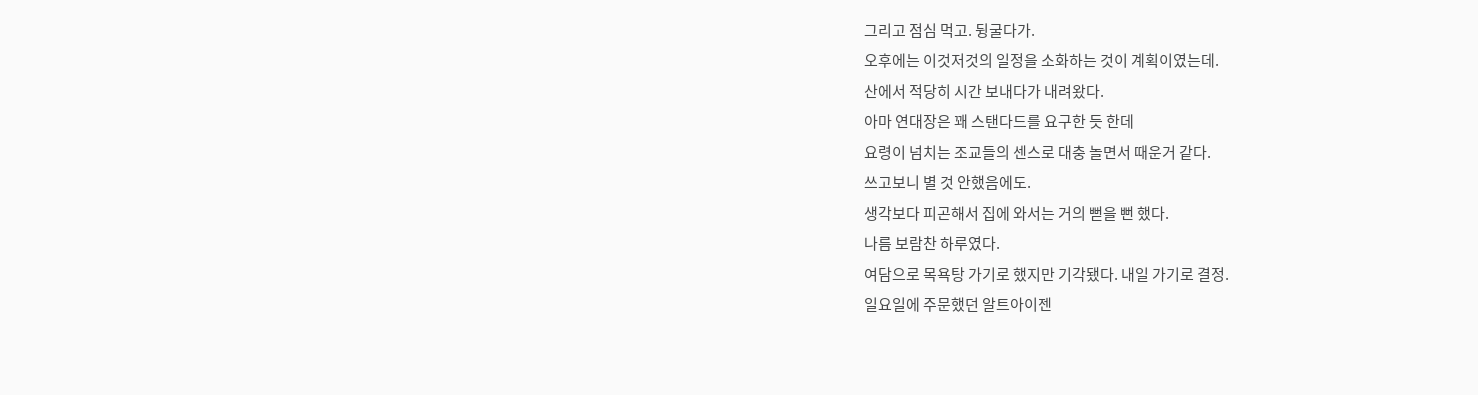그리고 점심 먹고. 뒹굴다가.
오후에는 이것저것의 일정을 소화하는 것이 계획이였는데.
산에서 적당히 시간 보내다가 내려왔다.
아마 연대장은 꽤 스탠다드를 요구한 듯 한데
요령이 넘치는 조교들의 센스로 대충 놀면서 때운거 같다.
쓰고보니 별 것 안했음에도.
생각보다 피곤해서 집에 와서는 거의 뻗을 뻔 했다.
나름 보람찬 하루였다.
여담으로 목욕탕 가기로 했지만 기각됐다. 내일 가기로 결정.
일요일에 주문했던 알트아이젠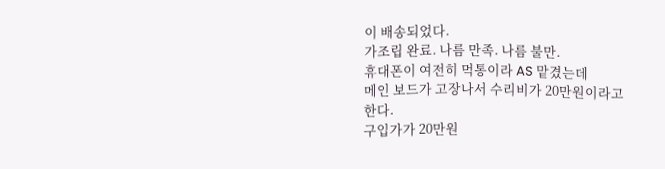이 배송되었다.
가조립 완료. 나름 만족. 나름 불만.
휴대폰이 여전히 먹통이라 AS 맡겼는데
메인 보드가 고장나서 수리비가 20만원이라고 한다.
구입가가 20만원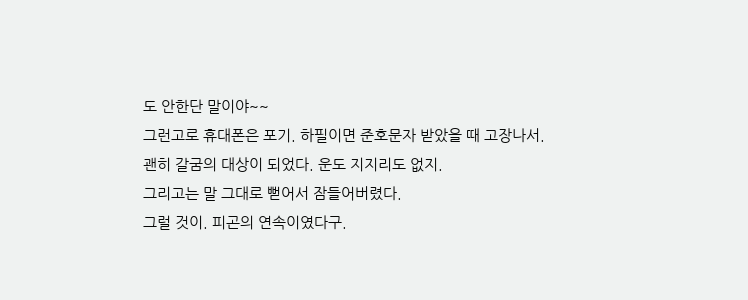도 안한단 말이야~~
그런고로 휴대폰은 포기. 하필이면 준호문자 받았을 때 고장나서.
괜히 갈굼의 대상이 되었다. 운도 지지리도 없지.
그리고는 말 그대로 뻗어서 잠들어버렸다.
그럴 것이. 피곤의 연속이였다구.